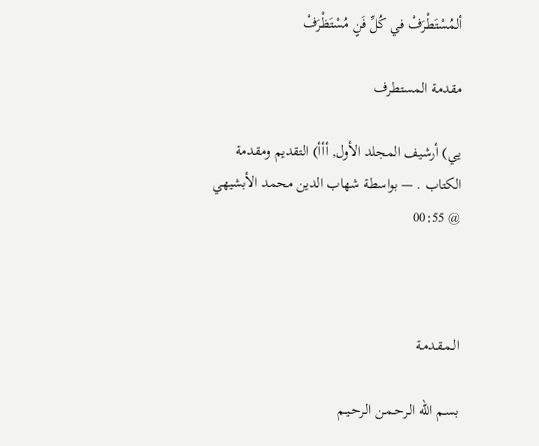ألمُسْتَطْرَفْ في كُلِّ فَنٍ مُسْتَظْرَفْ

مقدمة المستطرف

يي) أرشيف المجلد الأول, أأأ) التقديم ومقدمة الكتاب . — بواسطة شهاب الدين محمد الأبشيهي @ 00:55



الـمـقـدمـة

بسـم الله الـرحـمـن الـرحـيـم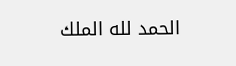الحمد لله الملك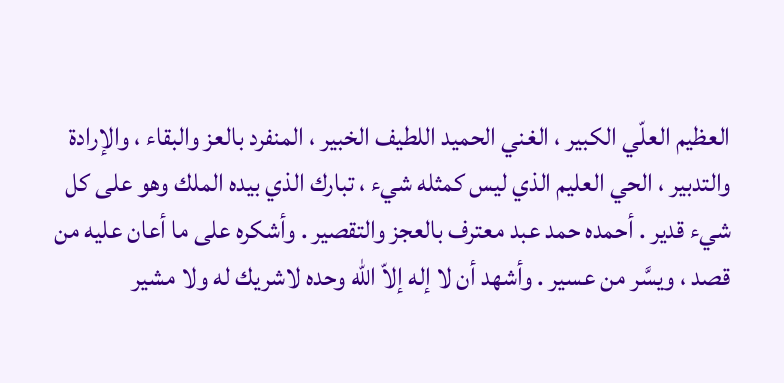العظيم العلّي الكبير ، الغني الحميد اللطيف الخبير ، المنفرد بالعز والبقاء ، والإرادة والتدبير ، الحي العليم الذي ليس كمثله شيء ، تبارك الذي بيده الملك وهو على كل شيء قدير . أحمده حمد عبد معترف بالعجز والتقصير . وأشكره على ما أعان عليه من قصد ، ويسَّر من عسير . وأشهد أن لا إله إلاّ الله وحده لاشريك له ولا مشير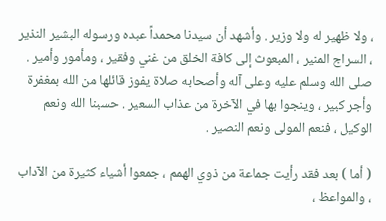، ولا ظهير له ولا وزير . وأشهد أن سيدنا محمداً عبده ورسوله البشير النذير ، السراج المنير ، المبعوث إلى كافة الخلق من غني وفقير ، ومأمور وأمير . صلى الله وسلم عليه وعلى آله وأصحابه صلاة يفوز قائلها من الله بمغفرة وأجر كبير ، وينجوا بها في الآخرة من عذاب السعير . حسبنا الله ونعم الوكيل ، فنعم المولى ونعم النصير .

( أما ) بعد فقد رأيت جماعة من ذوي الهمم ، جمعوا أشياء كثيرة من الآداب ، والمواعظ ،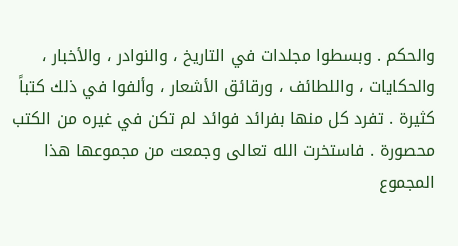والحكم . وبسطوا مجلدات في التاريخ ، والنوادر ، والأخبار ، والحكايات ، واللطائف ، ورقائق الأشعار ، وألفوا في ذلك كتباً كثيرة . تفرد كل منها بفرائد فوائد لم تكن في غيره من الكتب محصورة . فاستخرت الله تعالى وجمعت من مجموعها هذا المجموع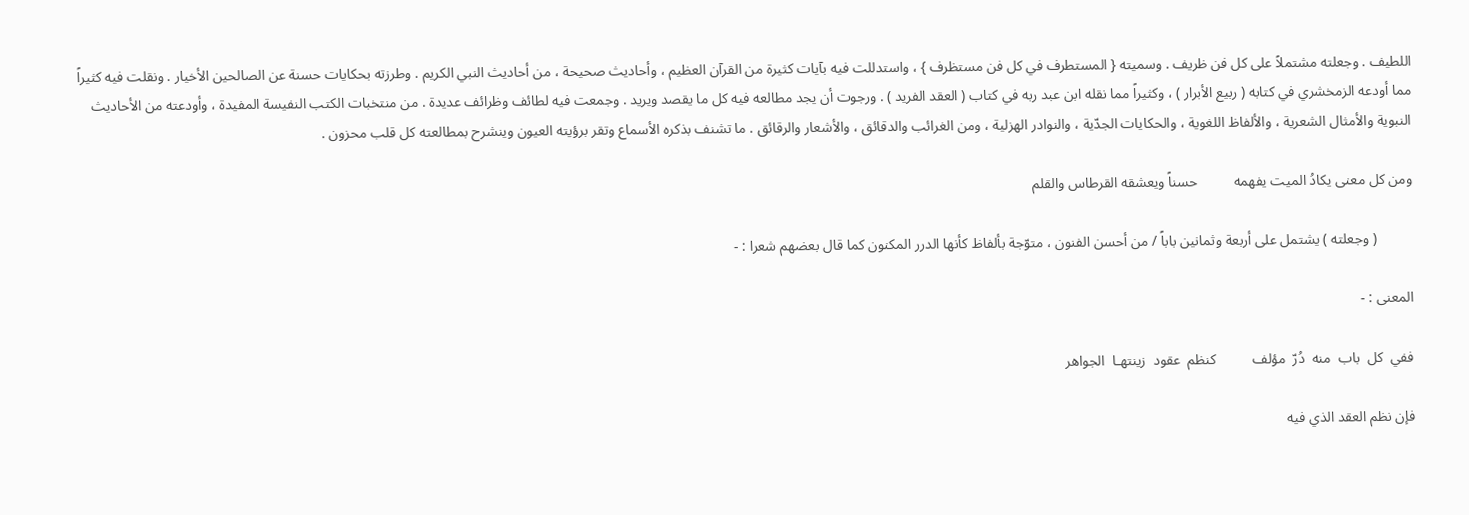اللطيف . وجعلته مشتملاً على كل فن ظريف . وسميته { المستطرف في كل فن مستظرف } ، واستدللت فيه بآيات كثيرة من القرآن العظيم ، وأحاديث صحيحة ، من أحاديث النبي الكريم . وطرزته بحكايات حسنة عن الصالحين الأخيار . ونقلت فيه كثيراً مما أودعه الزمخشري في كتابه ( ربيع الأبرار ) ، وكثيراً مما نقله ابن عبد ربه في كتاب ( العقد الفريد ) . ورجوت أن يجد مطالعه فيه كل ما يقصد ويريد . وجمعت فيه لطائف وظرائف عديدة . من منتخبات الكتب النفيسة المفيدة ، وأودعته من الأحاديث النبوية والأمثال الشعرية ، والألفاظ اللغوية ، والحكايات الجدّية ، والنوادر الهزلية ، ومن الغرائب والدقائق ، والأشعار والرقائق . ما تشنف بذكره الأسماع وتقر برؤيته العيون وينشرح بمطالعته كل قلب محزون .

ومن كل معنى يكادُ الميت يفهمه          حسناً ويعشقه القرطاس والقلم

          ( وجعلته ) يشتمل على أربعة وثمانين باباً / من أحسن الفنون ، متوّجة بألفاظ كأنها الدرر المكنون كما قال بعضهم شعرا : -

المعنى : -

ففي  كل  باب  منه  دُرّ  مؤلف          كنظم  عقود  زينتهـا  الجواهر

فإن نظم العقد الذي فيه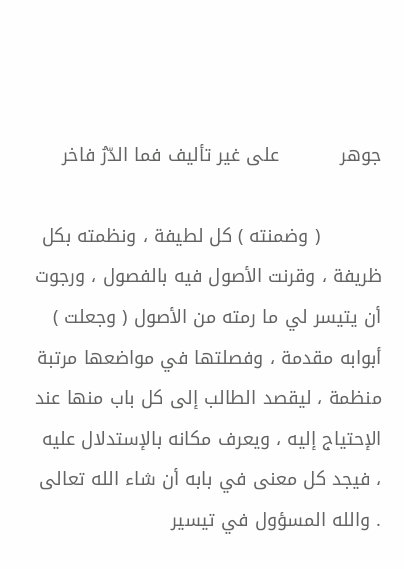جوهر          على غير تأليف فما الدّرُ فاخر

          ( وضمنته ) كل لطيفة ، ونظمته بكل ظريفة ، وقرنت الأصول فيه بالفصول ، ورجوت أن يتيسر لي ما رمته من الأصول ( وجعلت ) أبوابه مقدمة ، وفصلتها في مواضعها مرتبة منظمة ، ليقصد الطالب إلى كل باب منها عند الإحتياج إليه ، ويعرف مكانه بالإستدلال عليه ، فيجد كل معنى في بابه أن شاء الله تعالى . والله المسؤول في تيسير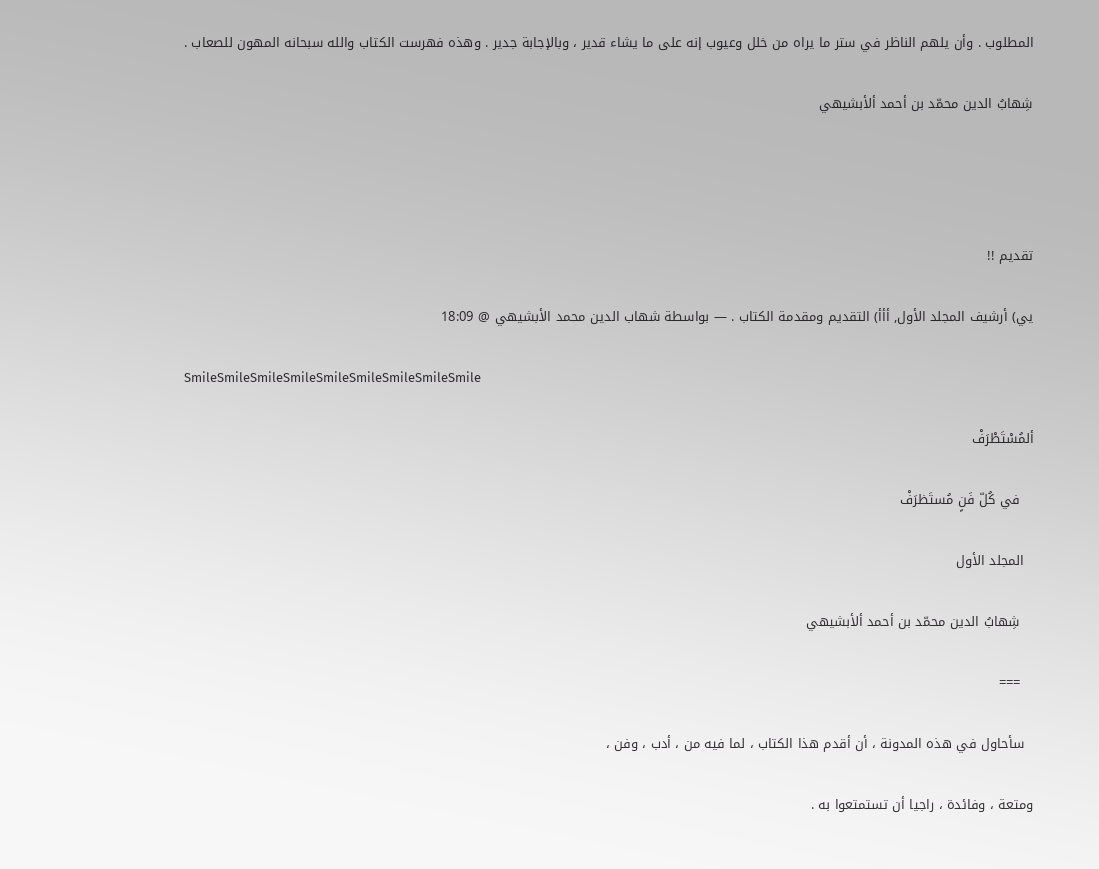المطلوب . وأن يلهم الناظر في ستر ما يراه من خلل وعيوب إنه على ما يشاء قدير ، وبالإجابة جدير . وهذه فهرست الكتاب والله سبحانه المهون للصعاب .

شِهابُ الدين محمّد بن أحمد ألأبشيهي




تقديم !!

يي) أرشيف المجلد الأول, أأأ) التقديم ومقدمة الكتاب . — بواسطة شهاب الدين محمد الأبشيهي @ 18:09

SmileSmileSmileSmileSmileSmileSmileSmileSmile

ألمُسْتَطْرَفْ

   في كُلّ فَنٍ مُستَظرَفْ

  المجلد الأول

   شِهابُ الدين محمّد بن أحمد ألأبشيهي

   ===

  سأحاول في هذه المدونة ، أن أقدم هذا الكتاب ، لما فيه من ، أدب ، وفن ،

ومتعة ، وفائدة ، راجيا أن تستمتعوا به .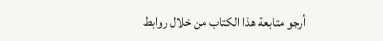أرجو متابعة هذا الكتاب من خلال روابط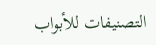التصنيفات للأبواب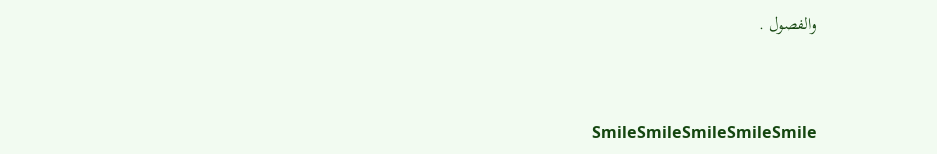والفصول .



SmileSmileSmileSmileSmile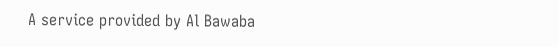A service provided by Al Bawaba